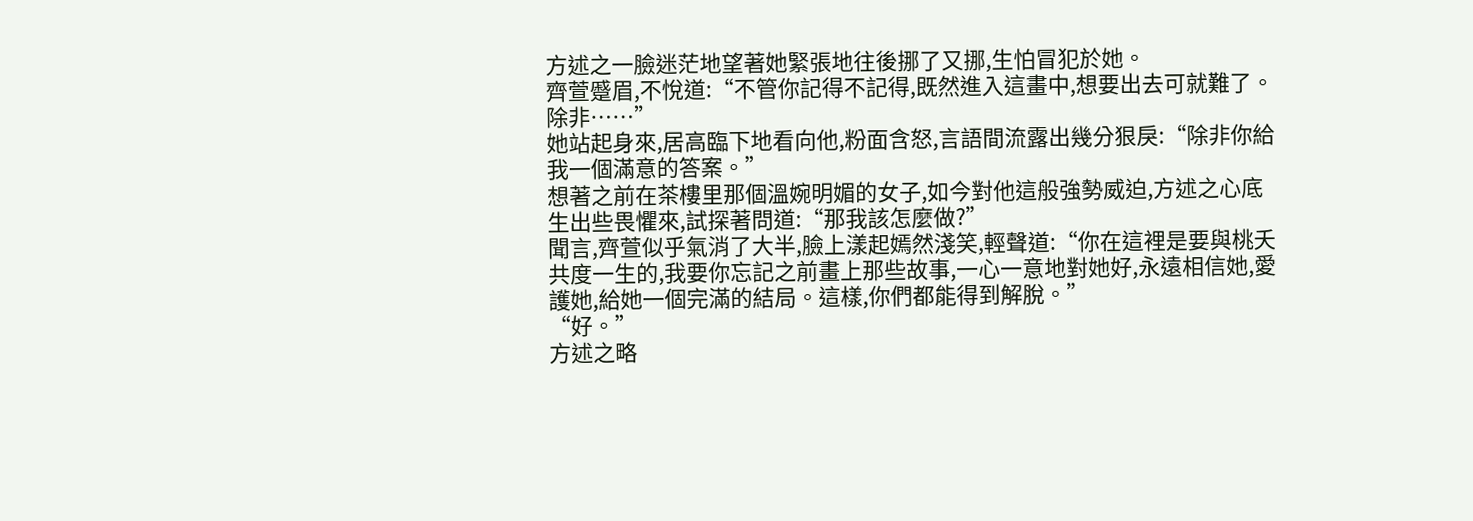方述之一臉迷茫地望著她緊張地往後挪了又挪,生怕冒犯於她。
齊萱蹙眉,不悅道:“不管你記得不記得,既然進入這畫中,想要出去可就難了。除非……”
她站起身來,居高臨下地看向他,粉面含怒,言語間流露出幾分狠戾:“除非你給我一個滿意的答案。”
想著之前在茶樓里那個溫婉明媚的女子,如今對他這般強勢威迫,方述之心底生出些畏懼來,試探著問道:“那我該怎麼做?”
聞言,齊萱似乎氣消了大半,臉上漾起嫣然淺笑,輕聲道:“你在這裡是要與桃夭共度一生的,我要你忘記之前畫上那些故事,一心一意地對她好,永遠相信她,愛護她,給她一個完滿的結局。這樣,你們都能得到解脫。”
“好。”
方述之略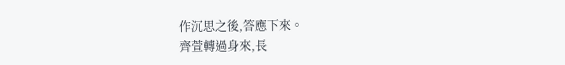作沉思之後,答應下來。
齊萱轉過身來,長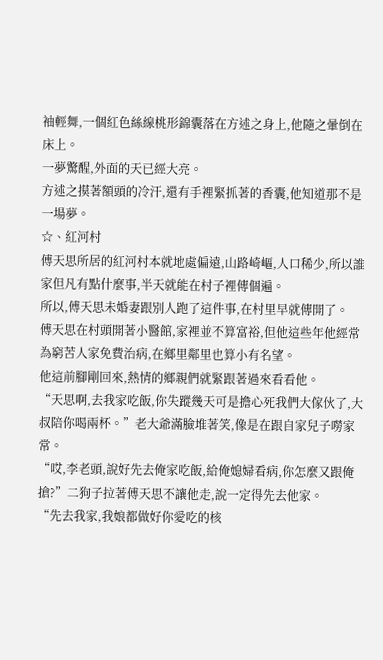袖輕舞,一個紅色絲線桃形錦囊落在方述之身上,他隨之暈倒在床上。
一夢驚醒,外面的天已經大亮。
方述之摸著額頭的冷汗,還有手裡緊抓著的香囊,他知道那不是一場夢。
☆、紅河村
傅天思所居的紅河村本就地處偏遠,山路崎嶇,人口稀少,所以誰家但凡有點什麼事,半天就能在村子裡傳個遍。
所以,傅天思未婚妻跟別人跑了這件事,在村里早就傳開了。
傅天思在村頭開著小醫館,家裡並不算富裕,但他這些年他經常為窮苦人家免費治病,在鄉里鄰里也算小有名望。
他這前腳剛回來,熱情的鄉親們就緊跟著過來看看他。
“天思啊,去我家吃飯,你失蹤幾天可是擔心死我們大傢伙了,大叔陪你喝兩杯。”老大爺滿臉堆著笑,像是在跟自家兒子嘮家常。
“哎,李老頭,說好先去俺家吃飯,給俺媳婦看病,你怎麼又跟俺搶?”二狗子拉著傅天思不讓他走,說一定得先去他家。
“先去我家,我娘都做好你愛吃的核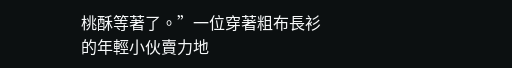桃酥等著了。”一位穿著粗布長衫的年輕小伙賣力地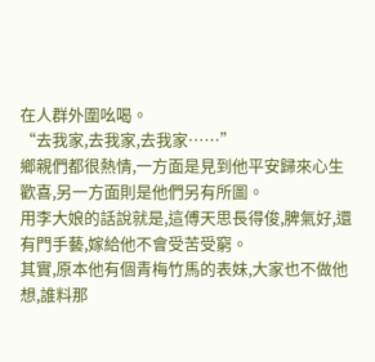在人群外圍吆喝。
“去我家,去我家,去我家……”
鄉親們都很熱情,一方面是見到他平安歸來心生歡喜,另一方面則是他們另有所圖。
用李大娘的話說就是,這傅天思長得俊,脾氣好,還有門手藝,嫁給他不會受苦受窮。
其實,原本他有個青梅竹馬的表妹,大家也不做他想,誰料那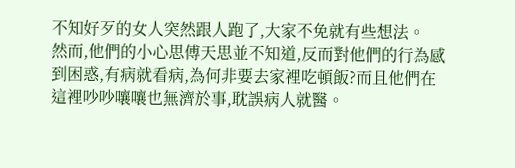不知好歹的女人突然跟人跑了,大家不免就有些想法。
然而,他們的小心思傅天思並不知道,反而對他們的行為感到困惑,有病就看病,為何非要去家裡吃頓飯?而且他們在這裡吵吵嚷嚷也無濟於事,耽誤病人就醫。